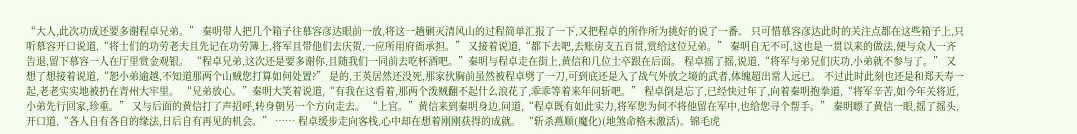“大人,此次功成还要多谢程卓兄弟。” 秦明带人把几个箱子往慕容彦达眼前一放,将这一趟剿灭清风山的过程简单汇报了一下,又把程卓的所作所为挑好的说了一番。 只可惜慕容彦达此时的关注点都在这些箱子上,只听慕容开口说道,“将士们的功劳老夫且先记在功劳簿上,将军且带他们去庆贺,一应所用府衙承担。” 又接着说道,“都下去吧,去账房支五百贯,赏给这位兄弟。” 秦明自无不可,这也是一贯以来的做法,便与众人一齐告退,留下慕容一人在厅里赏金观银。 “程卓兄弟,这次还是要多谢你,且随我们一同前去吃杯酒吧。”秦明与程卓走在街上,黄信和几位士卒跟在后面。 程卓摇了摇,说道,“将军与弟兄们庆功,小弟就不参与了。” 又想了想接着说道,“恕小弟逾越,不知道那两个山贼您打算如何处置?” 是的,王英居然还没死,那家伙胸前虽然被程卓劈了一刀,可到底还是入了战气外放之境的武者,体魄超出常人远已。 不过此时此刻也还是和郑天寿一起,老老实实地被扔在青州大牢里。 “兄弟放心。”秦明大笑着说道,“有我在这看着,那两个泼贼翻不起什么浪花了,乖乖等着来年问斩吧。” 程卓倒是忘了,已经快过年了,向着秦明抱拳道,“将军辛苦,如今年关将近,小弟先行回家,珍重。” 又与后面的黄信打了声招呼,转身朝另一个方向走去。 “上官。”黄信来到秦明身边,问道,“程卓既有如此实力,将军您为何不将他留在军中,也给您寻个帮手。” 秦明瞟了黄信一眼,摇了摇头,开口道,“各人自有各自的缘法,日后自有再见的机会。” …… 程卓缓步走向客栈,心中却在想着刚刚获得的成就。 “斩杀燕顺(魔化)(地煞命格未激活)。锦毛虎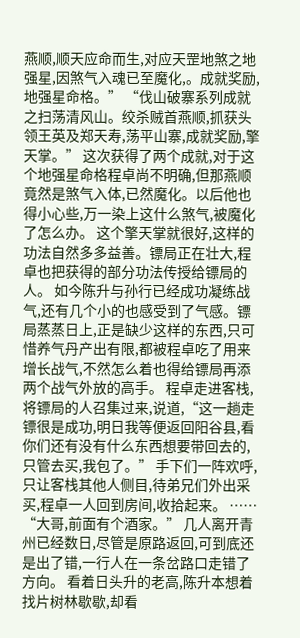燕顺,顺天应命而生,对应天罡地煞之地强星,因煞气入魂已至魔化,。成就奖励,地强星命格。” “伐山破寨系列成就之扫荡清风山。绞杀贼首燕顺,抓获头领王英及郑天寿,荡平山寨,成就奖励,擎天掌。” 这次获得了两个成就,对于这个地强星命格程卓尚不明确,但那燕顺竟然是煞气入体,已然魔化。以后他也得小心些,万一染上这什么煞气,被魔化了怎么办。 这个擎天掌就很好,这样的功法自然多多益善。镖局正在壮大,程卓也把获得的部分功法传授给镖局的人。 如今陈升与孙行已经成功凝练战气,还有几个小的也感受到了气感。镖局蒸蒸日上,正是缺少这样的东西,只可惜养气丹产出有限,都被程卓吃了用来增长战气,不然怎么着也得给镖局再添两个战气外放的高手。 程卓走进客栈,将镖局的人召集过来,说道,“这一趟走镖很是成功,明日我等便返回阳谷县,看你们还有没有什么东西想要带回去的,只管去买,我包了。” 手下们一阵欢呼,只让客栈其他人侧目,待弟兄们外出采买,程卓一人回到房间,收拾起来。 …… “大哥,前面有个酒家。” 几人离开青州已经数日,尽管是原路返回,可到底还是出了错,一行人在一条岔路口走错了方向。 看着日头升的老高,陈升本想着找片树林歇歇,却看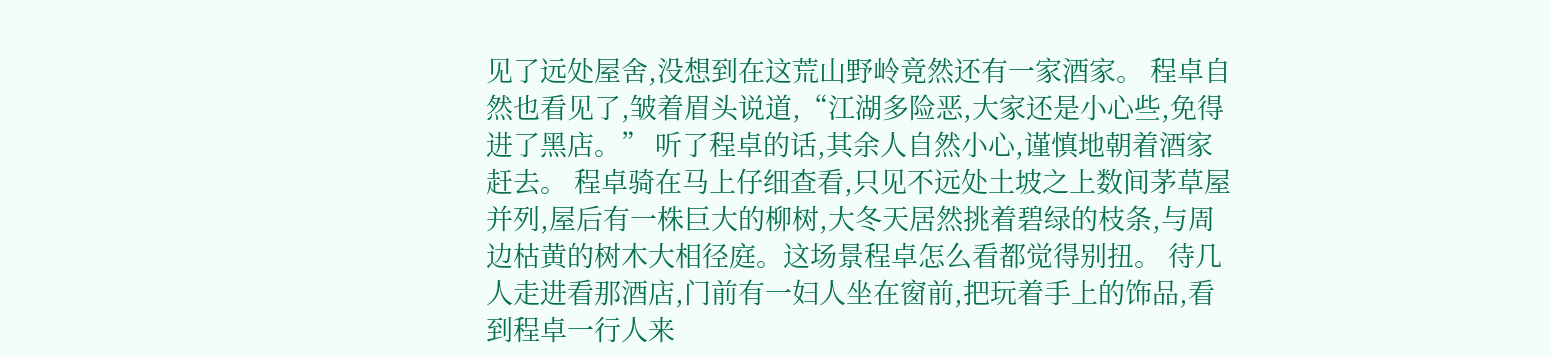见了远处屋舍,没想到在这荒山野岭竟然还有一家酒家。 程卓自然也看见了,皱着眉头说道,“江湖多险恶,大家还是小心些,免得进了黑店。” 听了程卓的话,其余人自然小心,谨慎地朝着酒家赶去。 程卓骑在马上仔细查看,只见不远处土坡之上数间茅草屋并列,屋后有一株巨大的柳树,大冬天居然挑着碧绿的枝条,与周边枯黄的树木大相径庭。这场景程卓怎么看都觉得别扭。 待几人走进看那酒店,门前有一妇人坐在窗前,把玩着手上的饰品,看到程卓一行人来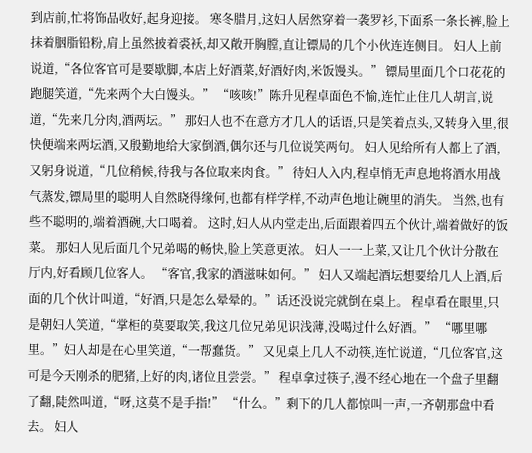到店前,忙将饰品收好,起身迎接。 寒冬腊月,这妇人居然穿着一袭罗衫,下面系一条长裤,脸上抹着胭脂铅粉,肩上虽然披着裘袄,却又敞开胸膛,直让镖局的几个小伙连连侧目。 妇人上前说道,“各位客官可是要歇脚,本店上好酒菜,好酒好肉,米饭馒头。” 镖局里面几个口花花的跑腿笑道,“先来两个大白馒头。” “咳咳!”陈升见程卓面色不愉,连忙止住几人胡言,说道,“先来几分肉,酒两坛。” 那妇人也不在意方才几人的话语,只是笑着点头,又转身入里,很快便端来两坛酒,又殷勤地给大家倒酒,偶尔还与几位说笑两句。 妇人见给所有人都上了酒,又躬身说道,“几位稍候,待我与各位取来肉食。” 待妇人入内,程卓悄无声息地将酒水用战气蒸发,镖局里的聪明人自然晓得缘何,也都有样学样,不动声色地让碗里的消失。 当然,也有些不聪明的,端着酒碗,大口喝着。 这时,妇人从内堂走出,后面跟着四五个伙计,端着做好的饭菜。 那妇人见后面几个兄弟喝的畅快,脸上笑意更浓。 妇人一一上菜,又让几个伙计分散在厅内,好看顾几位客人。 “客官,我家的酒滋味如何。” 妇人又端起酒坛想要给几人上酒,后面的几个伙计叫道,“好酒,只是怎么晕晕的。”话还没说完就倒在桌上。 程卓看在眼里,只是朝妇人笑道,“掌柜的莫要取笑,我这几位兄弟见识浅薄,没喝过什么好酒。” “哪里哪里。”妇人却是在心里笑道,“一帮蠢货。” 又见桌上几人不动筷,连忙说道,“几位客官,这可是今天刚杀的肥猪,上好的肉,诸位且尝尝。” 程卓拿过筷子,漫不经心地在一个盘子里翻了翻,陡然叫道,“呀,这莫不是手指!” “什么。”剩下的几人都惊叫一声,一齐朝那盘中看去。 妇人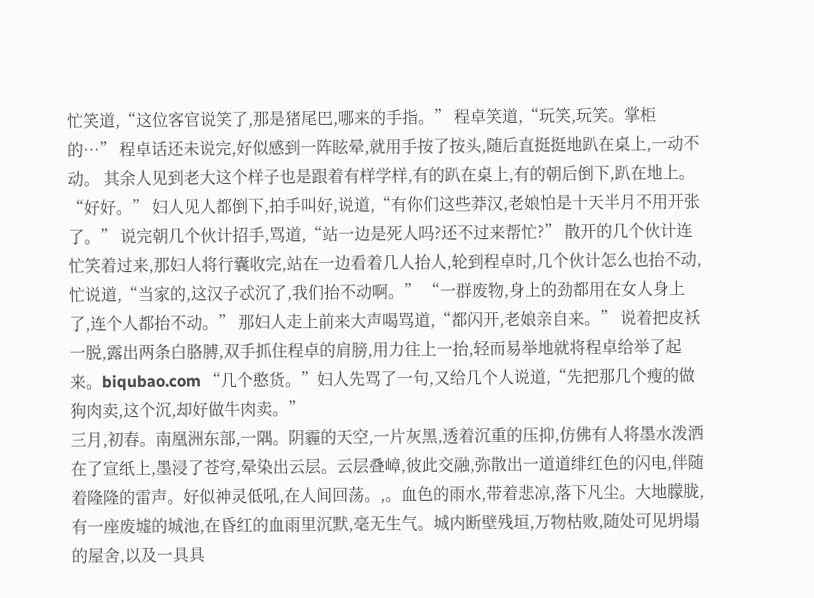忙笑道,“这位客官说笑了,那是猪尾巴,哪来的手指。” 程卓笑道,“玩笑,玩笑。掌柜的…” 程卓话还未说完,好似感到一阵眩晕,就用手按了按头,随后直挺挺地趴在桌上,一动不动。 其余人见到老大这个样子也是跟着有样学样,有的趴在桌上,有的朝后倒下,趴在地上。 “好好。” 妇人见人都倒下,拍手叫好,说道,“有你们这些莽汉,老娘怕是十天半月不用开张了。” 说完朝几个伙计招手,骂道,“站一边是死人吗?还不过来帮忙?” 散开的几个伙计连忙笑着过来,那妇人将行囊收完,站在一边看着几人抬人,轮到程卓时,几个伙计怎么也抬不动,忙说道,“当家的,这汉子忒沉了,我们抬不动啊。” “一群废物,身上的劲都用在女人身上了,连个人都抬不动。” 那妇人走上前来大声喝骂道,“都闪开,老娘亲自来。” 说着把皮袄一脱,露出两条白胳膊,双手抓住程卓的肩膀,用力往上一抬,轻而易举地就将程卓给举了起来。biqubao.com “几个憨货。”妇人先骂了一句,又给几个人说道,“先把那几个瘦的做狗肉卖,这个沉,却好做牛肉卖。”
三月,初春。南凰洲东部,一隅。阴霾的天空,一片灰黑,透着沉重的压抑,仿佛有人将墨水泼洒在了宣纸上,墨浸了苍穹,晕染出云层。云层叠嶂,彼此交融,弥散出一道道绯红色的闪电,伴随着隆隆的雷声。好似神灵低吼,在人间回荡。,。血色的雨水,带着悲凉,落下凡尘。大地朦胧,有一座废墟的城池,在昏红的血雨里沉默,毫无生气。城内断壁残垣,万物枯败,随处可见坍塌的屋舍,以及一具具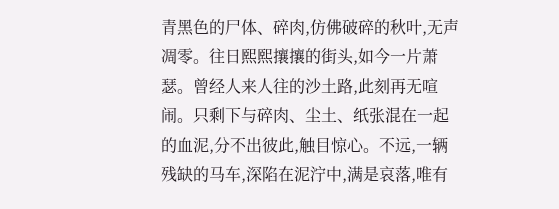青黑色的尸体、碎肉,仿佛破碎的秋叶,无声凋零。往日熙熙攘攘的街头,如今一片萧瑟。曾经人来人往的沙土路,此刻再无喧闹。只剩下与碎肉、尘土、纸张混在一起的血泥,分不出彼此,触目惊心。不远,一辆残缺的马车,深陷在泥泞中,满是哀落,唯有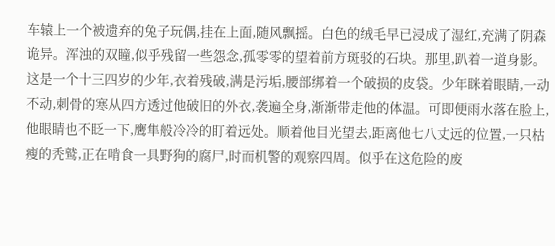车辕上一个被遗弃的兔子玩偶,挂在上面,随风飘摇。白色的绒毛早已浸成了湿红,充满了阴森诡异。浑浊的双瞳,似乎残留一些怨念,孤零零的望着前方斑驳的石块。那里,趴着一道身影。这是一个十三四岁的少年,衣着残破,满是污垢,腰部绑着一个破损的皮袋。少年眯着眼睛,一动不动,刺骨的寒从四方透过他破旧的外衣,袭遍全身,渐渐带走他的体温。可即便雨水落在脸上,他眼睛也不眨一下,鹰隼般冷冷的盯着远处。顺着他目光望去,距离他七八丈远的位置,一只枯瘦的秃鹫,正在啃食一具野狗的腐尸,时而机警的观察四周。似乎在这危险的废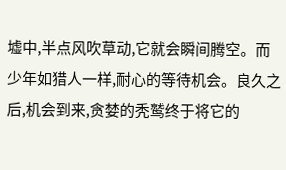墟中,半点风吹草动,它就会瞬间腾空。而少年如猎人一样,耐心的等待机会。良久之后,机会到来,贪婪的秃鹫终于将它的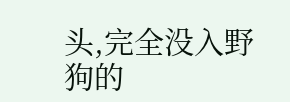头,完全没入野狗的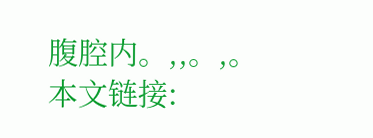腹腔内。,,。,。
本文链接: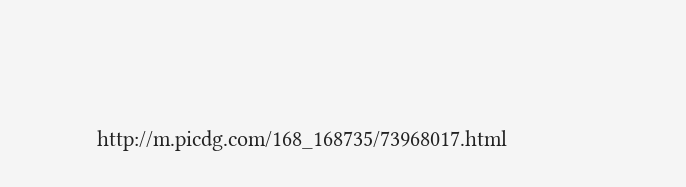http://m.picdg.com/168_168735/73968017.html